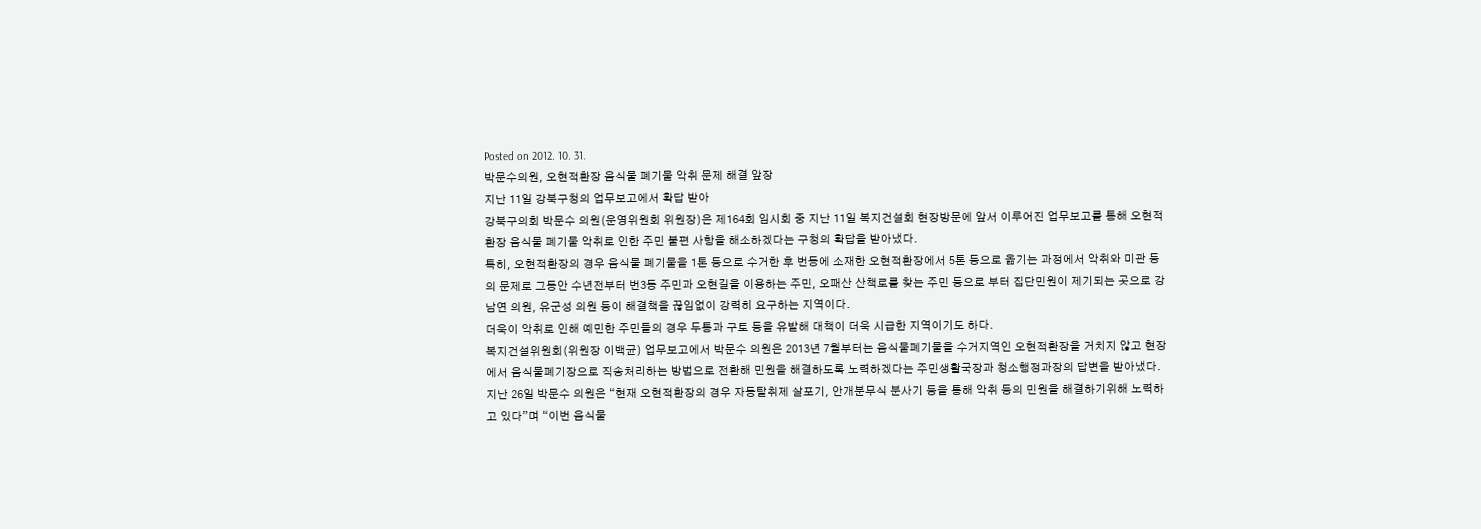Posted on 2012. 10. 31.
박문수의원, 오현적환장 음식물 폐기물 악취 문제 해결 앞장
지난 11일 강북구청의 업무보고에서 확답 받아
강북구의회 박문수 의원(운영위원회 위원장)은 제164회 임시회 중 지난 11일 복지건설회 현장방문에 앞서 이루어진 업무보고를 통해 오현적환장 음식물 폐기물 악취로 인한 주민 불편 사항을 해소하겠다는 구청의 확답을 받아냈다.
특히, 오현적환장의 경우 음식물 폐기물을 1톤 등으로 수거한 후 번동에 소재한 오현적환장에서 5톤 등으로 옮기는 과정에서 악취와 미관 등의 문제로 그동안 수년전부터 번3동 주민과 오현길을 이용하는 주민, 오패산 산책로를 찾는 주민 등으로 부터 집단민원이 제기되는 곳으로 강남연 의원, 유군성 의원 등이 해결책을 끊임없이 강력히 요구하는 지역이다.
더욱이 악취로 인해 예민한 주민들의 경우 두통과 구토 등을 유발해 대책이 더욱 시급한 지역이기도 하다.
복지건설위원회(위원장 이백균) 업무보고에서 박문수 의원은 2013년 7월부터는 음식물폐기물을 수거지역인 오현적환장을 거치지 않고 현장에서 음식물폐기장으로 직송처리하는 방법으로 전환해 민원을 해결하도록 노력하겠다는 주민생활국장과 청소행정과장의 답변을 받아냈다.
지난 26일 박문수 의원은 “현재 오현적환장의 경우 자동탈취제 살포기, 안개분무식 분사기 등을 통해 악취 등의 민원을 해결하기위해 노력하고 있다”며 “이번 음식물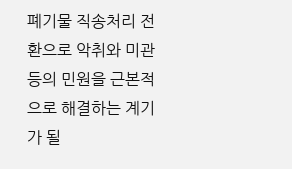폐기물 직송처리 전환으로 악취와 미관 등의 민원을 근본적으로 해결하는 계기가 될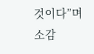것이다”며 소감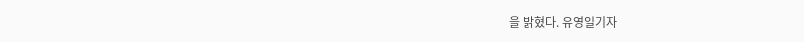을 밝혔다. 유영일기자